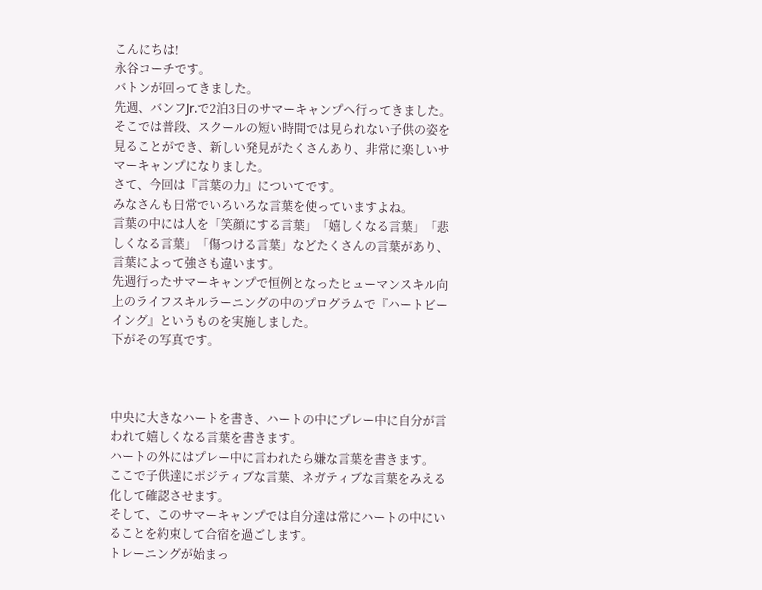こんにちは!
永谷コーチです。
バトンが回ってきました。
先週、バンフJr.で2泊3日のサマーキャンプへ行ってきました。
そこでは普段、スクールの短い時間では見られない子供の姿を見ることができ、新しい発見がたくさんあり、非常に楽しいサマーキャンプになりました。
さて、今回は『言葉の力』についてです。
みなさんも日常でいろいろな言葉を使っていますよね。
言葉の中には人を「笑顔にする言葉」「嬉しくなる言葉」「悲しくなる言葉」「傷つける言葉」などたくさんの言葉があり、言葉によって強さも違います。
先週行ったサマーキャンプで恒例となったヒューマンスキル向上のライフスキルラーニングの中のプログラムで『ハートビーイング』というものを実施しました。
下がその写真です。



中央に大きなハートを書き、ハートの中にプレー中に自分が言われて嬉しくなる言葉を書きます。
ハートの外にはプレー中に言われたら嫌な言葉を書きます。
ここで子供達にポジティブな言葉、ネガティブな言葉をみえる化して確認させます。
そして、このサマーキャンプでは自分達は常にハートの中にいることを約束して合宿を過ごします。
トレーニングが始まっ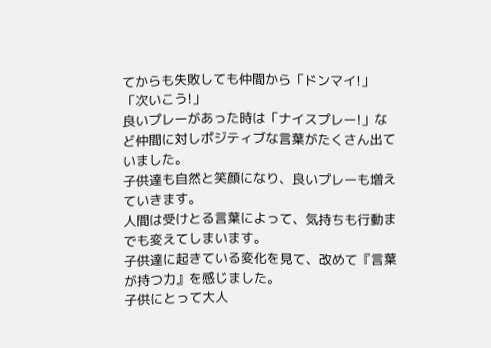てからも失敗しても仲間から「ドンマイ!」「次いこう!」
良いプレーがあった時は「ナイスプレー!」など仲間に対しポジティブな言葉がたくさん出ていました。
子供達も自然と笑顔になり、良いプレーも増えていきます。
人間は受けとる言葉によって、気持ちも行動までも変えてしまいます。
子供達に起きている変化を見て、改めて『言葉が持つ力』を感じました。
子供にとって大人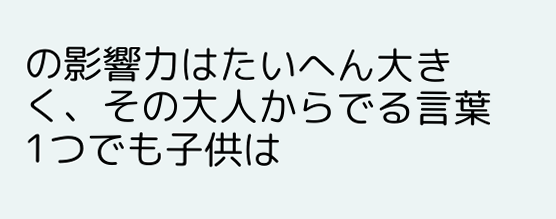の影響力はたいへん大きく、その大人からでる言葉1つでも子供は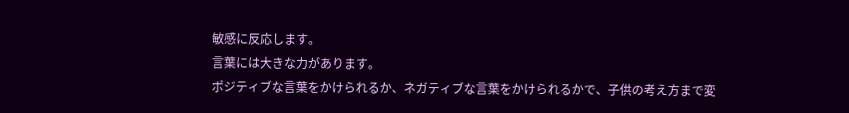敏感に反応します。
言葉には大きな力があります。
ポジティブな言葉をかけられるか、ネガティブな言葉をかけられるかで、子供の考え方まで変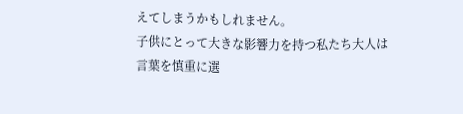えてしまうかもしれません。
子供にとって大きな影響力を持つ私たち大人は言葉を慎重に選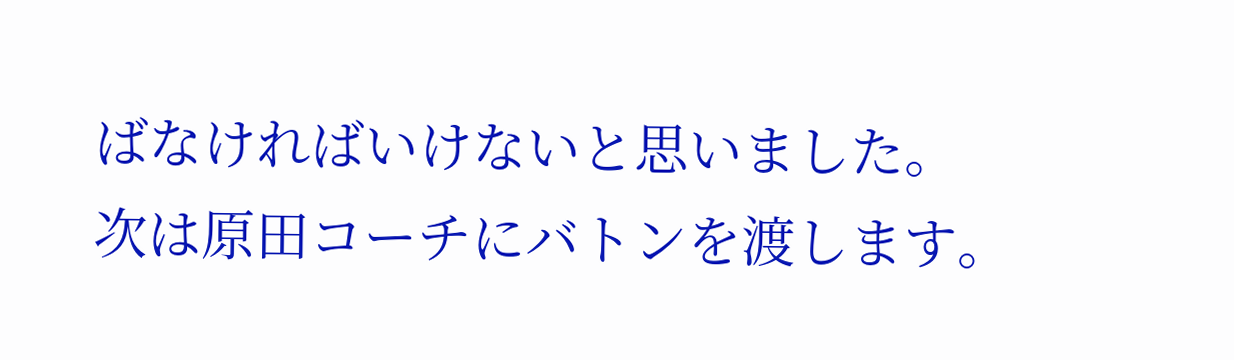ばなければいけないと思いました。
次は原田コーチにバトンを渡します。